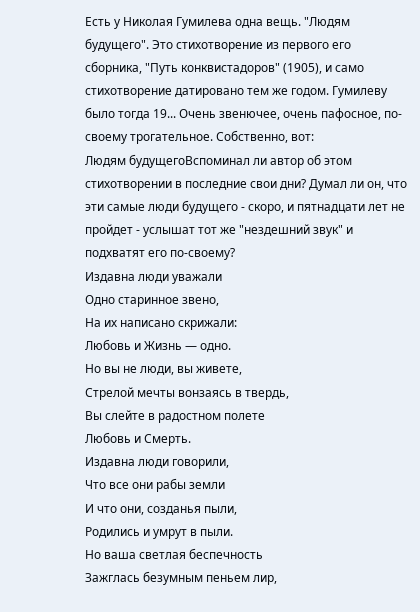Есть у Николая Гумилева одна вещь. "Людям будущего". Это стихотворение из первого его сборника, "Путь конквистадоров" (1905), и само стихотворение датировано тем же годом. Гумилеву было тогда 19... Очень звенючее, очень пафосное, по-своему трогательное. Собственно, вот:
Людям будущегоВспоминал ли автор об этом стихотворении в последние свои дни? Думал ли он, что эти самые люди будущего - скоро, и пятнадцати лет не пройдет - услышат тот же "нездешний звук" и подхватят его по-своему?
Издавна люди уважали
Одно старинное звено,
На их написано скрижали:
Любовь и Жизнь — одно.
Но вы не люди, вы живете,
Стрелой мечты вонзаясь в твердь,
Вы слейте в радостном полете
Любовь и Смерть.
Издавна люди говорили,
Что все они рабы земли
И что они, созданья пыли,
Родились и умрут в пыли.
Но ваша светлая беспечность
Зажглась безумным пеньем лир,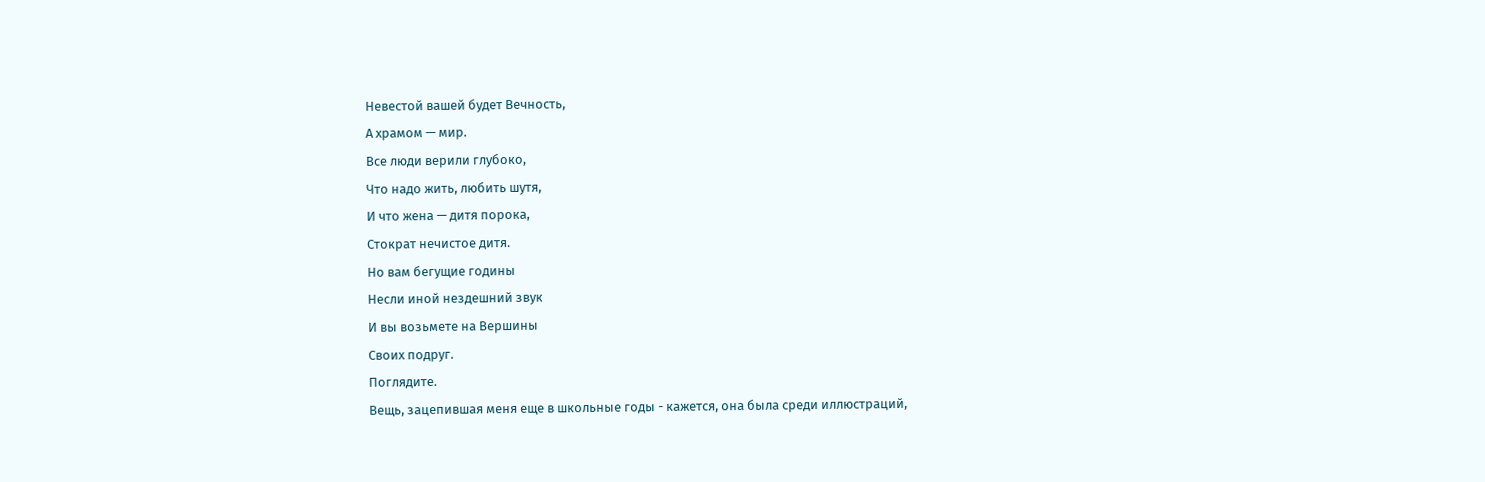Невестой вашей будет Вечность,
А храмом — мир.
Все люди верили глубоко,
Что надо жить, любить шутя,
И что жена — дитя порока,
Стократ нечистое дитя.
Но вам бегущие годины
Несли иной нездешний звук
И вы возьмете на Вершины
Своих подруг.
Поглядите.
Вещь, зацепившая меня еще в школьные годы - кажется, она была среди иллюстраций,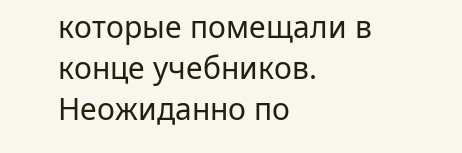которые помещали в конце учебников.
Неожиданно по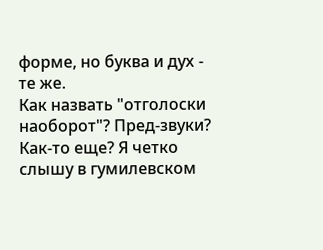форме, но буква и дух - те же.
Как назвать "отголоски наоборот"? Пред-звуки? Как-то еще? Я четко слышу в гумилевском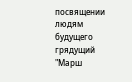посвящении людям будущего грядущий "Марш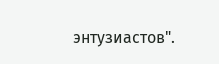энтузиастов".